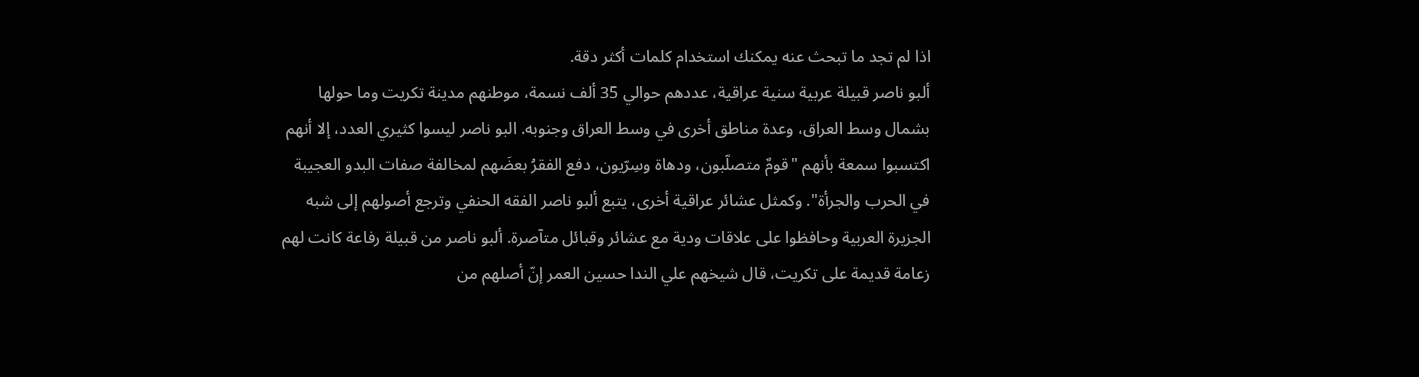اذا لم تجد ما تبحث عنه يمكنك استخدام كلمات أكثر دقة.
ألبو ناصر قبيلة عربية سنية عراقية، عددهم حوالي 35 ألف نسمة، موطنهم مدينة تكريت وما حولها بشمال وسط العراق، وعدة مناطق أخرى في وسط العراق وجنوبه. البو ناصر ليسوا كثيري العدد، إلا أنهم اكتسبوا سمعة بأنهم "قومٌ متصلّبون، ودهاة وسِرّيون، دفع الفقرُ بعضَهم لمخالفة صفات البدو العجيبة في الحرب والجرأة". وكمثل عشائر عراقية أخرى، يتبع ألبو ناصر الفقه الحنفي وترجع أصولهم إلى شبه الجزيرة العربية وحافظوا على علاقات ودية مع عشائر وقبائل متآصرة. ألبو ناصر من قبيلة رفاعة كانت لهم زعامة قديمة على تكريت، قال شيخهم علي الندا حسين العمر إنّ أصلهم من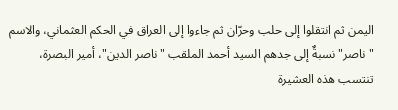اليمن ثم انتقلوا إلى حلب وحرّان ثم جاءوا إلى العراق في الحكم العثماني، والاسم "ناصر" نسبةٌ إلى جدهم السيد أحمد الملقب "ناصر الدين"، أمير البصرة، تنتسب هذه العشيرة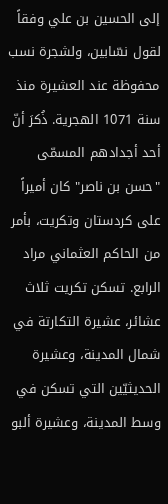إلى الحسين بن علي وفقاً لقول نسّابين، ولشجرة نسب محفوظة عند العشيرة منذ سنة 1071 الهجرية. ذُكرَ أنّ أحد أجدادهم المسمّى "حسن بن ناصر" كان أميراً على كردستان وتكريت، بأمر من الحاكم العثماني مراد الرابع. تسكن تكريت ثلاث عشائر، عشيرة التكارتة في شمال المدينة، وعشيرة الحديثيّين التي تسكن في وسط المدينة، وعشيرة ألبو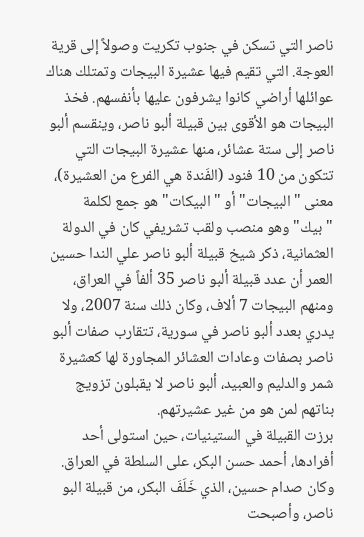ناصر التي تسكن في جنوب تكريت وصولاً إلى قرية العوجة. التي تقيم فيها عشيرة البيجات وتمتلك هناك عوائلها أراضي كانوا يشرفون عليها بأنفسهم. فخذ البيجات هو الأقوى بين قبيلة ألبو ناصر، وينقسم ألبو ناصر إلى ستة عشائر، منها عشيرة البيجات التي تتكون من 10 فنود (الفَندة هي الفرع من العشيرة)، معنى "البيجات" أو "البيكات" هو جمع لكلمة "بيك" وهو منصب ولقب تشريفي كان في الدولة العثمانية، ذكر شيخ قبيلة ألبو ناصر علي الندا حسين العمر أن عدد قبيلة ألبو ناصر 35 ألفاً في العراق، ومنهم البيجات 7 ألاف، وكان ذلك سنة 2007، ولا يدري بعدد ألبو ناصر في سورية، تتقارب صفات ألبو ناصر بصفات وعادات العشائر المجاورة لها كعشيرة شمر والدليم والعبيد، ألبو ناصر لا يقبلون تزويج بناتهم لمن هو من غير عشيرتهم.
برزت القبيلة في الستينيات، حين استولى أحد أفرادها، أحمد حسن البكر، على السلطة في العراق. وكان صدام حسين، الذي خَلَفَ البكر، من قبيلة البو ناصر، وأصبحت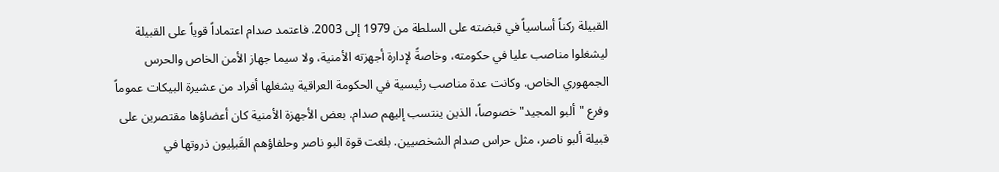القبيلة ركناً أساسياً في قبضته على السلطة من 1979 إلى 2003. فاعتمد صدام اعتماداً قوياً على القبيلة ليشغلوا مناصب عليا في حكومته، وخاصةً لإدارة أجهزته الأمنية، ولا سيما جهاز الأمن الخاص والحرس الجمهوري الخاص. وكانت عدة مناصب رئيسية في الحكومة العراقية يشغلها أفراد من عشيرة البيكات عموماً وفرع "ألبو المجيد" خصوصاً، الذين ينتسب إليهم صدام. بعض الأجهزة الأمنية كان أعضاؤها مقتصرين على قبيلة ألبو ناصر، مثل حراس صدام الشخصيين. بلغت قوة البو ناصر وحلفاؤهم القَبلِيون ذروتها في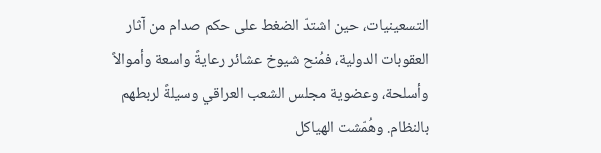التسعينيات، حين اشتدّ الضغط على حكم صدام من آثار العقوبات الدولية، فمُنح شيوخ عشائر رعايةً واسعة وأموالاً وأسلحة، وعضوية مجلس الشعب العراقي وسيلةً لربطهم بالنظام. وهُمّشت الهياكل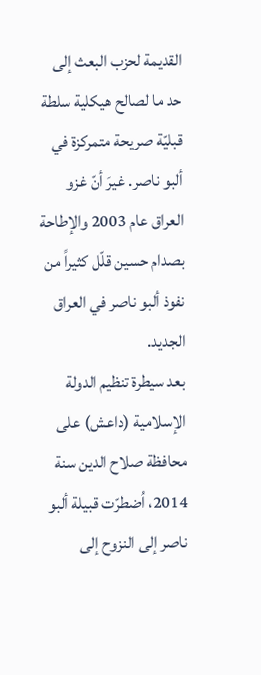القديمة لحزب البعث إلى حد ما لصالح هيكلية سلطة قبليّة صريحة متمركزة في ألبو ناصر. غيرَ أنّ غزو العراق عام 2003 والإطاحة بصدام حسين قلّل كثيراً من نفوذ ألبو ناصر في العراق الجديد.
بعد سيطرة تنظيم الدولة الإسلامية (داعش) على محافظة صلاح الدين سنة 2014، اُضطرّت قبيلة ألبو ناصر إلى النزوح إلى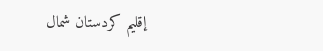إقليم كردستان شمال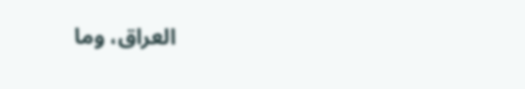العراق، وما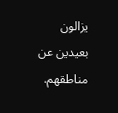يزالون بعيدين عن مناطقهم.